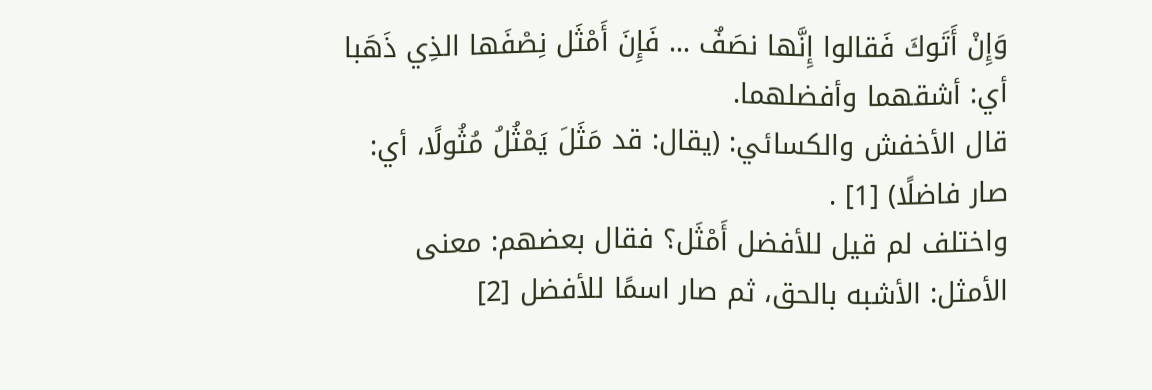وَإِنْ أَتَوكَ فَقالوا إِنَّها نصَفٌ ... فَإِنَ أَمْثَل نِصْفَها الذِي ذَهَبا
أي: أشقهما وأفضلهما.
قال الأخفش والكسائي: (يقال: قد مَثَلَ يَمْثُلُ مُثُولًا، أي: صار فاضلًا) [1] .
واختلف لم قيل للأفضل أَمْثَل؟ فقال بعضهم: معنى الأمثل: الأشبه بالحق، ثم صار اسمًا للأفضل [2]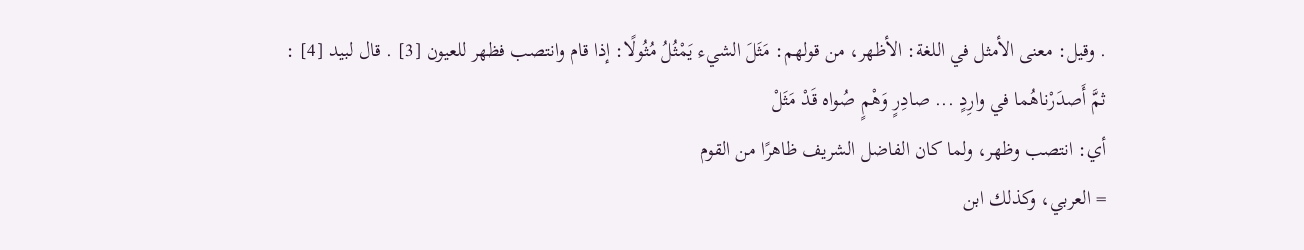. وقيل: معنى الأمثل في اللغة: الأظهر، من قولهم: مَثَلَ الشيء يَمْثُلُ مُثُولًا: إذا قام وانتصب فظهر للعيون [3] . قال لبيد [4] :
ثمَّ أَصدَرْناهُما في وارِدٍ ... صادِرٍ وَهْمٍ صُواه قَدْ مَثَلْ
أي: انتصب وظهر، ولما كان الفاضل الشريف ظاهرًا من القوم
= العربي، وكذلك ابن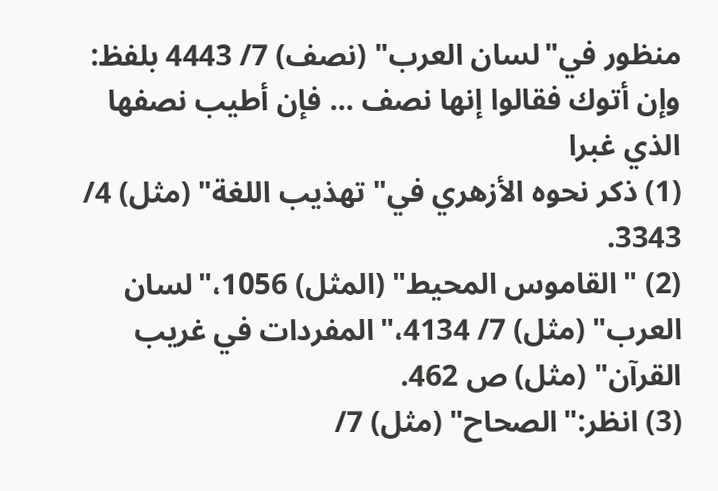منظور في"لسان العرب" (نصف) 7/ 4443 بلفظ:
وإن أتوك فقالوا إنها نصف ... فإن أطيب نصفها الذي غبرا
(1) ذكر نحوه الأزهري في"تهذيب اللغة" (مثل) 4/ 3343.
(2) "القاموس المحيط" (المثل) 1056،"لسان العرب" (مثل) 7/ 4134،"المفردات في غريب القرآن" (مثل) ص 462.
(3) انظر:"الصحاح" (مثل) 7/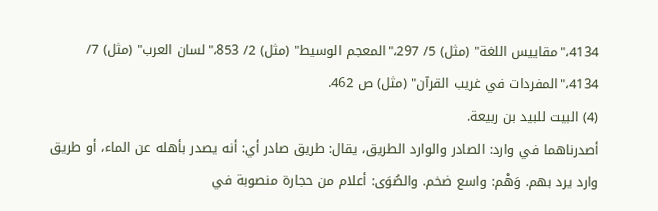4134،"مقاييس اللغة" (مثل) 5/ 297،"المعجم الوسيط" (مثل) 2/ 853،"لسان العرب" (مثل) 7/ 4134،"المفردات في غريب القرآن" (مثل) ص 462.
(4) البيت للبيد بن ربيعة.
أصدرناهما في وارد: الصادر والوارد الطريق، يقال: طريق صادر أي: أنه يصدر بأهله عن الماء، أو طريق وارد يرد بهم. وَهْم: واسع ضخم. والصُوَى: أعلام من حجارة منصوبة في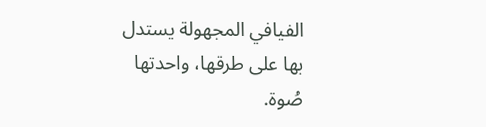الفيافي المجهولة يستدل بها على طرقها، واحدتها صُوة.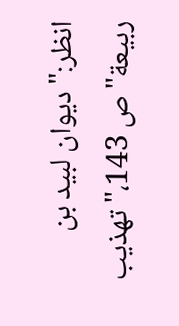انظر:"ديوان لبيد بن ربيعة"ص 143،"تهذيب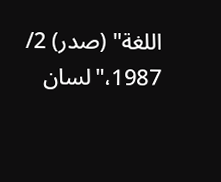اللغة" (صدر) 2/ 1987،"لسان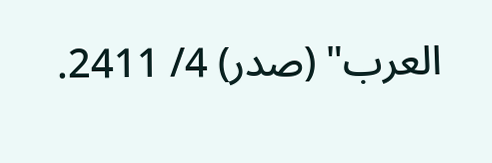العرب" (صدر) 4/ 2411.